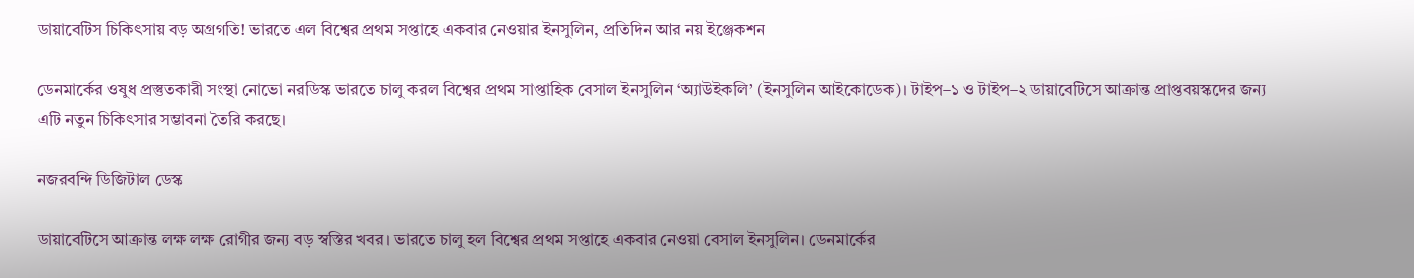ডায়াবেটিস চিকিৎসায় বড় অগ্রগতি! ভারতে এল বিশ্বের প্রথম সপ্তাহে একবার নেওয়ার ইনসুলিন, প্রতিদিন আর নয় ইঞ্জেকশন

ডেনমার্কের ওষুধ প্রস্তুতকারী সংস্থা নোভো নরডিস্ক ভারতে চালু করল বিশ্বের প্রথম সাপ্তাহিক বেসাল ইনসুলিন ‘অ্যাউইকলি’ (ইনসুলিন আইকোডেক)। টাইপ–১ ও টাইপ–২ ডায়াবেটিসে আক্রান্ত প্রাপ্তবয়স্কদের জন্য এটি নতুন চিকিৎসার সম্ভাবনা তৈরি করছে।

নজরবন্দি ডিজিটাল ডেস্ক

ডায়াবেটিসে আক্রান্ত লক্ষ লক্ষ রোগীর জন্য বড় স্বস্তির খবর। ভারতে চালু হল বিশ্বের প্রথম সপ্তাহে একবার নেওয়া বেসাল ইনসুলিন। ডেনমার্কের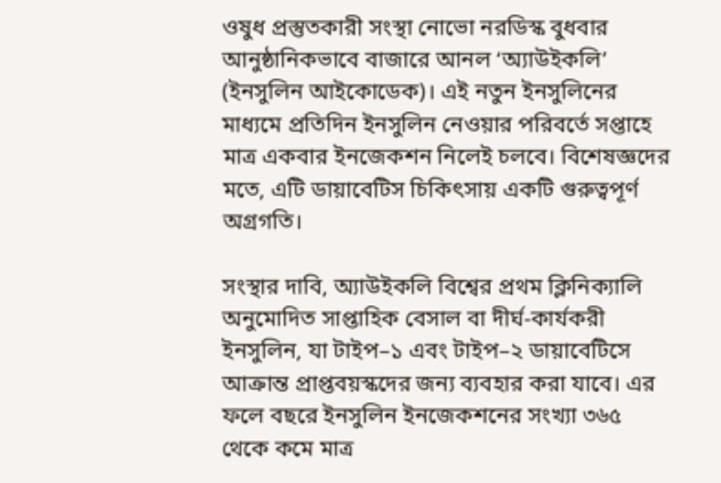ওষুধ প্রস্তুতকারী সংস্থা নোভো নরডিস্ক বুধবার আনুষ্ঠানিকভাবে বাজারে আনল ‘অ্যাউইকলি’ (ইনসুলিন আইকোডেক)। এই নতুন ইনসুলিনের মাধ্যমে প্রতিদিন ইনসুলিন নেওয়ার পরিবর্তে সপ্তাহে মাত্র একবার ইনজেকশন নিলেই চলবে। বিশেষজ্ঞদের মতে, এটি ডায়াবেটিস চিকিৎসায় একটি গুরুত্বপূর্ণ অগ্রগতি।

সংস্থার দাবি, অ্যাউইকলি বিশ্বের প্রথম ক্লিনিক্যালি অনুমোদিত সাপ্তাহিক বেসাল বা দীর্ঘ-কার্যকরী ইনসুলিন, যা টাইপ–১ এবং টাইপ–২ ডায়াবেটিসে আক্রান্ত প্রাপ্তবয়স্কদের জন্য ব্যবহার করা যাবে। এর ফলে বছরে ইনসুলিন ইনজেকশনের সংখ্যা ৩৬৫ থেকে কমে মাত্র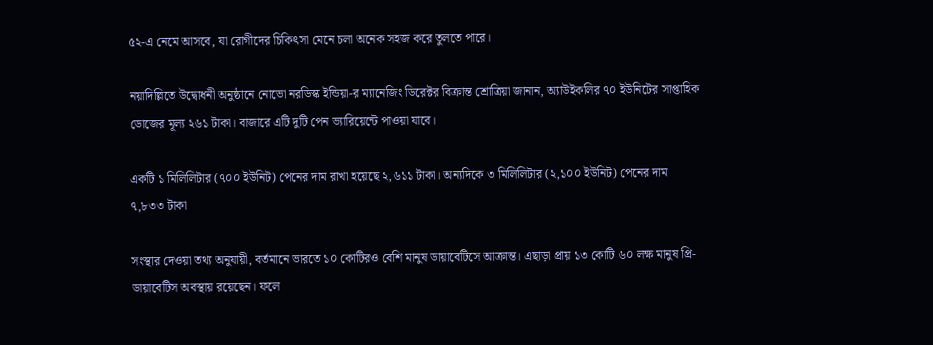৫২-এ নেমে আসবে, যা রোগীদের চিকিৎসা মেনে চলা অনেক সহজ করে তুলতে পারে।

নয়াদিল্লিতে উদ্বোধনী অনুষ্ঠানে নোভো নরডিস্ক ইন্ডিয়া-র ম্যানেজিং ডিরেক্টর বিক্রান্ত শ্রোত্রিয়া জানান, অ্যাউইকলির ৭০ ইউনিটের সাপ্তাহিক ডোজের মূল্য ২৬১ টাকা। বাজারে এটি দুটি পেন ভ্যারিয়েন্টে পাওয়া যাবে।

একটি ১ মিলিলিটার (৭০০ ইউনিট) পেনের দাম রাখা হয়েছে ২,৬১১ টাকা। অন্যদিকে ৩ মিলিলিটার (২,১০০ ইউনিট) পেনের দাম ৭,৮৩৩ টাকা

সংস্থার দেওয়া তথ্য অনুযায়ী, বর্তমানে ভারতে ১০ কোটিরও বেশি মানুষ ডায়াবেটিসে আক্রান্ত। এছাড়া প্রায় ১৩ কোটি ৬০ লক্ষ মানুষ প্রি-ডায়াবেটিস অবস্থায় রয়েছেন। ফলে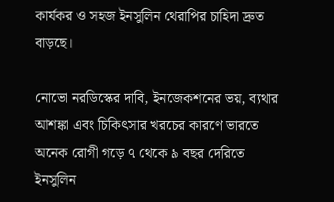কার্যকর ও সহজ ইনসুলিন থেরাপির চাহিদা দ্রুত বাড়ছে।

নোভো নরডিস্কের দাবি, ইনজেকশনের ভয়, ব্যথার আশঙ্কা এবং চিকিৎসার খরচের কারণে ভারতে অনেক রোগী গড়ে ৭ থেকে ৯ বছর দেরিতে ইনসুলিন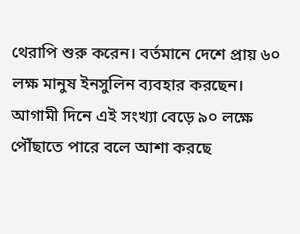থেরাপি শুরু করেন। বর্তমানে দেশে প্রায় ৬০ লক্ষ মানুষ ইনসুলিন ব্যবহার করছেন। আগামী দিনে এই সংখ্যা বেড়ে ৯০ লক্ষে পৌঁছাতে পারে বলে আশা করছে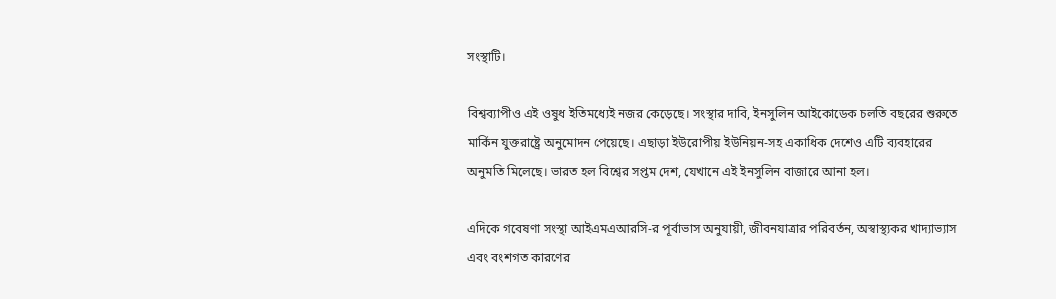সংস্থাটি।

বিশ্বব্যাপীও এই ওষুধ ইতিমধ্যেই নজর কেড়েছে। সংস্থার দাবি, ইনসুলিন আইকোডেক চলতি বছরের শুরুতে মার্কিন যুক্তরাষ্ট্রে অনুমোদন পেয়েছে। এছাড়া ইউরোপীয় ইউনিয়ন-সহ একাধিক দেশেও এটি ব্যবহারের অনুমতি মিলেছে। ভারত হল বিশ্বের সপ্তম দেশ, যেখানে এই ইনসুলিন বাজারে আনা হল।

এদিকে গবেষণা সংস্থা আইএমএআরসি-র পূর্বাভাস অনুযায়ী, জীবনযাত্রার পরিবর্তন, অস্বাস্থ্যকর খাদ্যাভ্যাস এবং বংশগত কারণের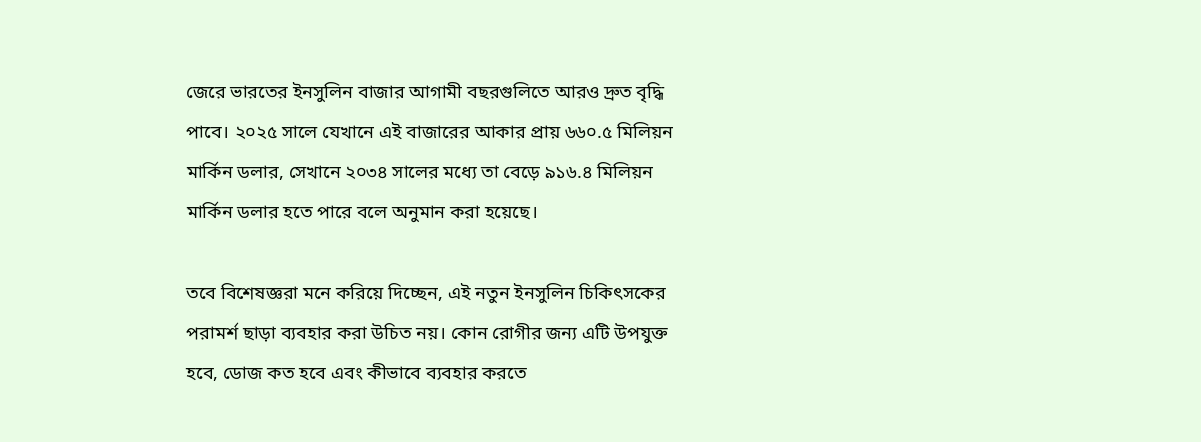জেরে ভারতের ইনসুলিন বাজার আগামী বছরগুলিতে আরও দ্রুত বৃদ্ধি পাবে। ২০২৫ সালে যেখানে এই বাজারের আকার প্রায় ৬৬০.৫ মিলিয়ন মার্কিন ডলার, সেখানে ২০৩৪ সালের মধ্যে তা বেড়ে ৯১৬.৪ মিলিয়ন মার্কিন ডলার হতে পারে বলে অনুমান করা হয়েছে।

তবে বিশেষজ্ঞরা মনে করিয়ে দিচ্ছেন, এই নতুন ইনসুলিন চিকিৎসকের পরামর্শ ছাড়া ব্যবহার করা উচিত নয়। কোন রোগীর জন্য এটি উপযুক্ত হবে, ডোজ কত হবে এবং কীভাবে ব্যবহার করতে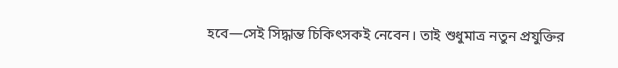হবে—সেই সিদ্ধান্ত চিকিৎসকই নেবেন। তাই শুধুমাত্র নতুন প্রযুক্তির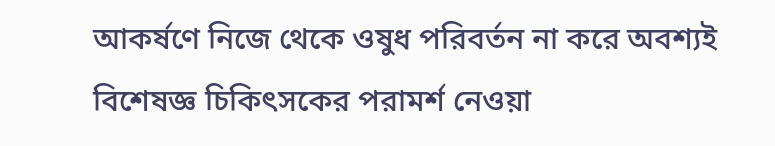আকর্ষণে নিজে থেকে ওষুধ পরিবর্তন না করে অবশ্যই বিশেষজ্ঞ চিকিৎসকের পরামর্শ নেওয়া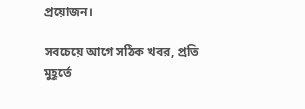প্রয়োজন।

সবচেয়ে আগে সঠিক খবর, প্রতি মুহূর্তে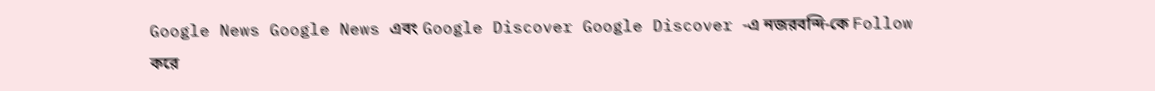Google News Google News এবং Google Discover Google Discover -এ নজরবন্দি-কে Follow করে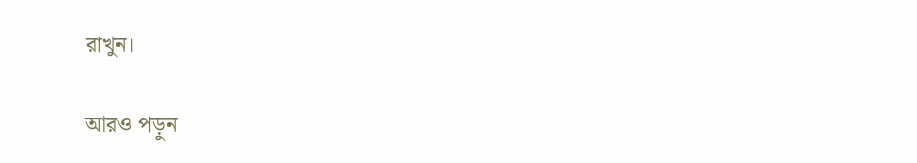রাখুন।

আরও পড়ুন